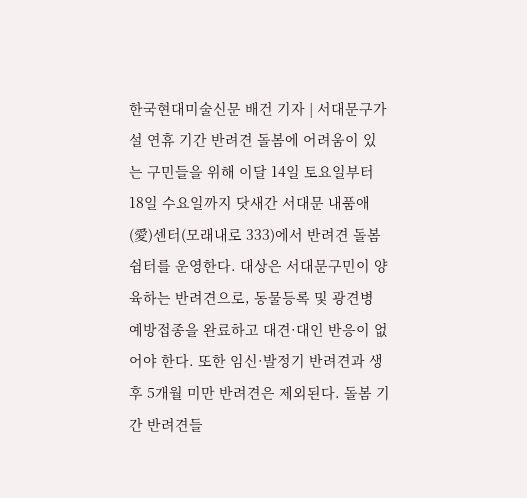한국현대미술신문 배건 기자 | 서대문구가 설 연휴 기간 반려견 돌봄에 어려움이 있는 구민들을 위해 이달 14일 토요일부터 18일 수요일까지 닷새간 서대문 내품애(愛)센터(모래내로 333)에서 반려견 돌봄 쉼터를 운영한다. 대상은 서대문구민이 양육하는 반려견으로, 동물등록 및 광견병 예방접종을 완료하고 대견·대인 반응이 없어야 한다. 또한 임신·발정기 반려견과 생후 5개월 미만 반려견은 제외된다. 돌봄 기간 반려견들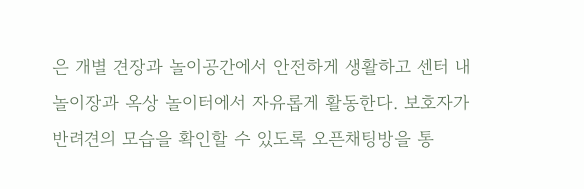은 개별 견장과 놀이공간에서 안전하게 생활하고 센터 내 놀이장과 옥상 놀이터에서 자유롭게 활동한다. 보호자가 반려견의 모습을 확인할 수 있도록 오픈채팅방을 통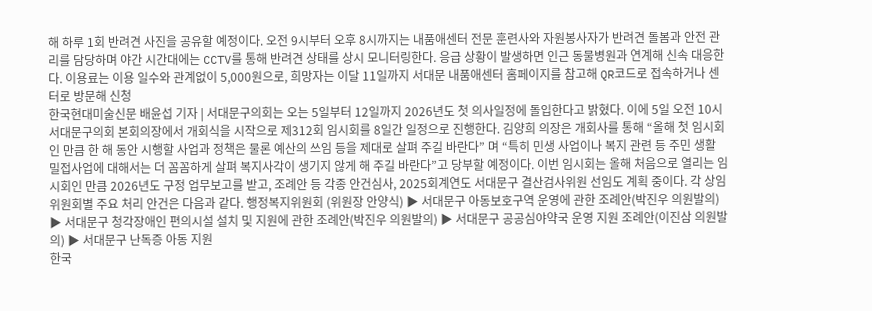해 하루 1회 반려견 사진을 공유할 예정이다. 오전 9시부터 오후 8시까지는 내품애센터 전문 훈련사와 자원봉사자가 반려견 돌봄과 안전 관리를 담당하며 야간 시간대에는 CCTV를 통해 반려견 상태를 상시 모니터링한다. 응급 상황이 발생하면 인근 동물병원과 연계해 신속 대응한다. 이용료는 이용 일수와 관계없이 5,000원으로, 희망자는 이달 11일까지 서대문 내품애센터 홈페이지를 참고해 QR코드로 접속하거나 센터로 방문해 신청
한국현대미술신문 배윤섭 기자 | 서대문구의회는 오는 5일부터 12일까지 2026년도 첫 의사일정에 돌입한다고 밝혔다. 이에 5일 오전 10시 서대문구의회 본회의장에서 개회식을 시작으로 제312회 임시회를 8일간 일정으로 진행한다. 김양희 의장은 개회사를 통해 “올해 첫 임시회인 만큼 한 해 동안 시행할 사업과 정책은 물론 예산의 쓰임 등을 제대로 살펴 주길 바란다” 며 “특히 민생 사업이나 복지 관련 등 주민 생활 밀접사업에 대해서는 더 꼼꼼하게 살펴 복지사각이 생기지 않게 해 주길 바란다”고 당부할 예정이다. 이번 임시회는 올해 처음으로 열리는 임시회인 만큼 2026년도 구정 업무보고를 받고, 조례안 등 각종 안건심사, 2025회계연도 서대문구 결산검사위원 선임도 계획 중이다. 각 상임위원회별 주요 처리 안건은 다음과 같다. 행정복지위원회 (위원장 안양식) ▶ 서대문구 아동보호구역 운영에 관한 조례안(박진우 의원발의) ▶ 서대문구 청각장애인 편의시설 설치 및 지원에 관한 조례안(박진우 의원발의) ▶ 서대문구 공공심야약국 운영 지원 조례안(이진삼 의원발의) ▶ 서대문구 난독증 아동 지원
한국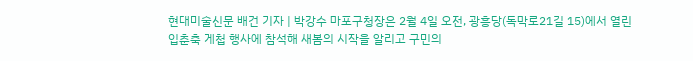현대미술신문 배건 기자 | 박강수 마포구청장은 2월 4일 오전, 광흥당(독막로21길 15)에서 열린 입춘축 게첩 행사에 참석해 새봄의 시작을 알리고 구민의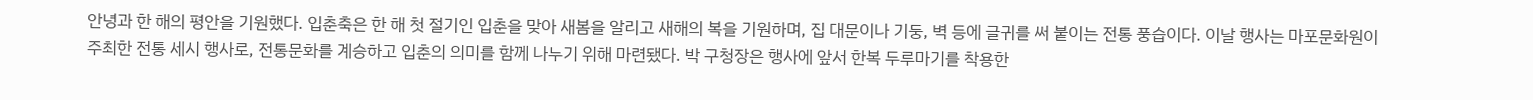안녕과 한 해의 평안을 기원했다. 입춘축은 한 해 첫 절기인 입춘을 맞아 새봄을 알리고 새해의 복을 기원하며, 집 대문이나 기둥, 벽 등에 글귀를 써 붙이는 전통 풍습이다. 이날 행사는 마포문화원이 주최한 전통 세시 행사로, 전통문화를 계승하고 입춘의 의미를 함께 나누기 위해 마련됐다. 박 구청장은 행사에 앞서 한복 두루마기를 착용한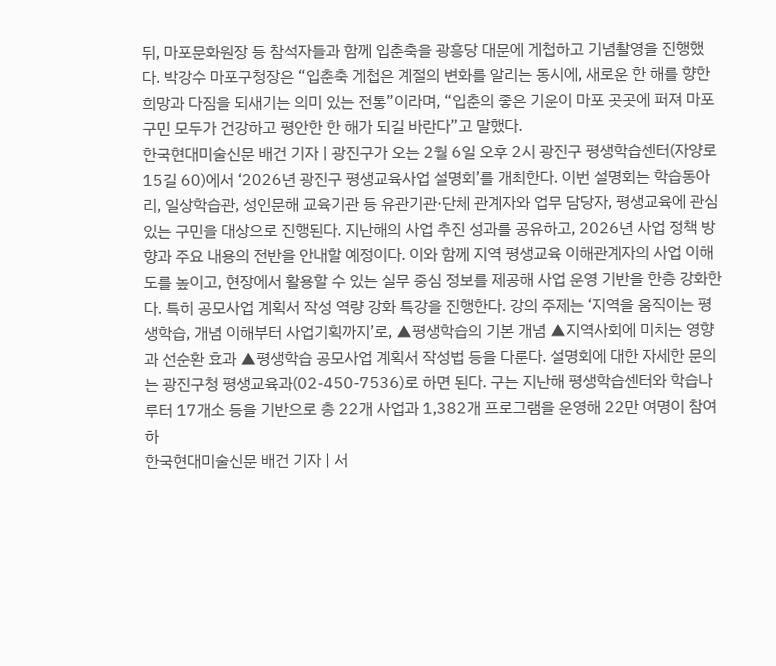뒤, 마포문화원장 등 참석자들과 함께 입춘축을 광흥당 대문에 게첩하고 기념촬영을 진행했다. 박강수 마포구청장은 “입춘축 게첩은 계절의 변화를 알리는 동시에, 새로운 한 해를 향한 희망과 다짐을 되새기는 의미 있는 전통”이라며, “입춘의 좋은 기운이 마포 곳곳에 퍼져 마포구민 모두가 건강하고 평안한 한 해가 되길 바란다”고 말했다.
한국현대미술신문 배건 기자 | 광진구가 오는 2월 6일 오후 2시 광진구 평생학습센터(자양로15길 60)에서 ‘2026년 광진구 평생교육사업 설명회’를 개최한다. 이번 설명회는 학습동아리, 일상학습관, 성인문해 교육기관 등 유관기관·단체 관계자와 업무 담당자, 평생교육에 관심 있는 구민을 대상으로 진행된다. 지난해의 사업 추진 성과를 공유하고, 2026년 사업 정책 방향과 주요 내용의 전반을 안내할 예정이다. 이와 함께 지역 평생교육 이해관계자의 사업 이해도를 높이고, 현장에서 활용할 수 있는 실무 중심 정보를 제공해 사업 운영 기반을 한층 강화한다. 특히 공모사업 계획서 작성 역량 강화 특강을 진행한다. 강의 주제는 ‘지역을 움직이는 평생학습, 개념 이해부터 사업기획까지’로, ▲평생학습의 기본 개념 ▲지역사회에 미치는 영향과 선순환 효과 ▲평생학습 공모사업 계획서 작성법 등을 다룬다. 설명회에 대한 자세한 문의는 광진구청 평생교육과(02-450-7536)로 하면 된다. 구는 지난해 평생학습센터와 학습나루터 17개소 등을 기반으로 총 22개 사업과 1,382개 프로그램을 운영해 22만 여명이 참여하
한국현대미술신문 배건 기자 | 서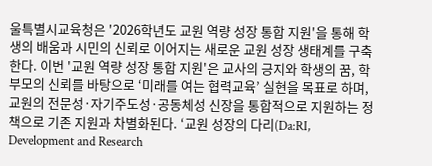울특별시교육청은 '2026학년도 교원 역량 성장 통합 지원'을 통해 학생의 배움과 시민의 신뢰로 이어지는 새로운 교원 성장 생태계를 구축한다. 이번 '교원 역량 성장 통합 지원'은 교사의 긍지와 학생의 꿈, 학부모의 신뢰를 바탕으로 ‘미래를 여는 협력교육’ 실현을 목표로 하며, 교원의 전문성·자기주도성·공동체성 신장을 통합적으로 지원하는 정책으로 기존 지원과 차별화된다. ‘교원 성장의 다리(Da:RI, Development and Research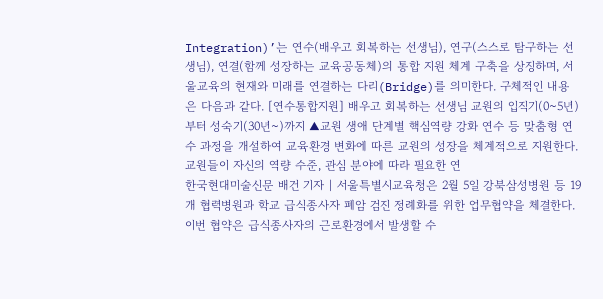Integration)’는 연수(배우고 회복하는 선생님), 연구(스스로 탐구하는 선생님), 연결(함께 성장하는 교육공동체)의 통합 지원 체계 구축을 상징하며, 서울교육의 현재와 미래를 연결하는 다리(Bridge)를 의미한다. 구체적인 내용은 다음과 같다. [연수통합지원] 배우고 회복하는 선생님 교원의 입직기(0~5년)부터 성숙기(30년~)까지 ▲교원 생애 단계별 핵심역량 강화 연수 등 맞춤형 연수 과정을 개설하여 교육환경 변화에 따른 교원의 성장을 체계적으로 지원한다. 교원들이 자신의 역량 수준, 관심 분야에 따라 필요한 연
한국현대미술신문 배건 기자 | 서울특별시교육청은 2월 5일 강북삼성병원 등 19개 협력병원과 학교 급식종사자 폐암 검진 정례화를 위한 업무협약을 체결한다. 이번 협약은 급식종사자의 근로환경에서 발생할 수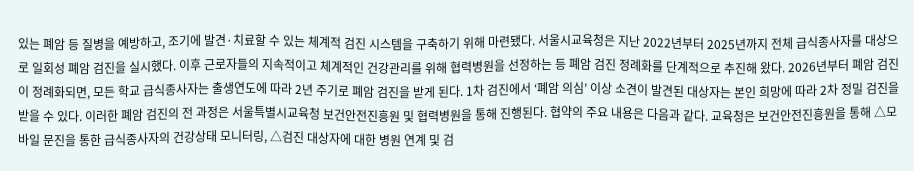있는 폐암 등 질병을 예방하고, 조기에 발견·치료할 수 있는 체계적 검진 시스템을 구축하기 위해 마련됐다. 서울시교육청은 지난 2022년부터 2025년까지 전체 급식종사자를 대상으로 일회성 폐암 검진을 실시했다. 이후 근로자들의 지속적이고 체계적인 건강관리를 위해 협력병원을 선정하는 등 폐암 검진 정례화를 단계적으로 추진해 왔다. 2026년부터 폐암 검진이 정례화되면, 모든 학교 급식종사자는 출생연도에 따라 2년 주기로 폐암 검진을 받게 된다. 1차 검진에서 ‘폐암 의심’ 이상 소견이 발견된 대상자는 본인 희망에 따라 2차 정밀 검진을 받을 수 있다. 이러한 폐암 검진의 전 과정은 서울특별시교육청 보건안전진흥원 및 협력병원을 통해 진행된다. 협약의 주요 내용은 다음과 같다. 교육청은 보건안전진흥원을 통해 △모바일 문진을 통한 급식종사자의 건강상태 모니터링, △검진 대상자에 대한 병원 연계 및 검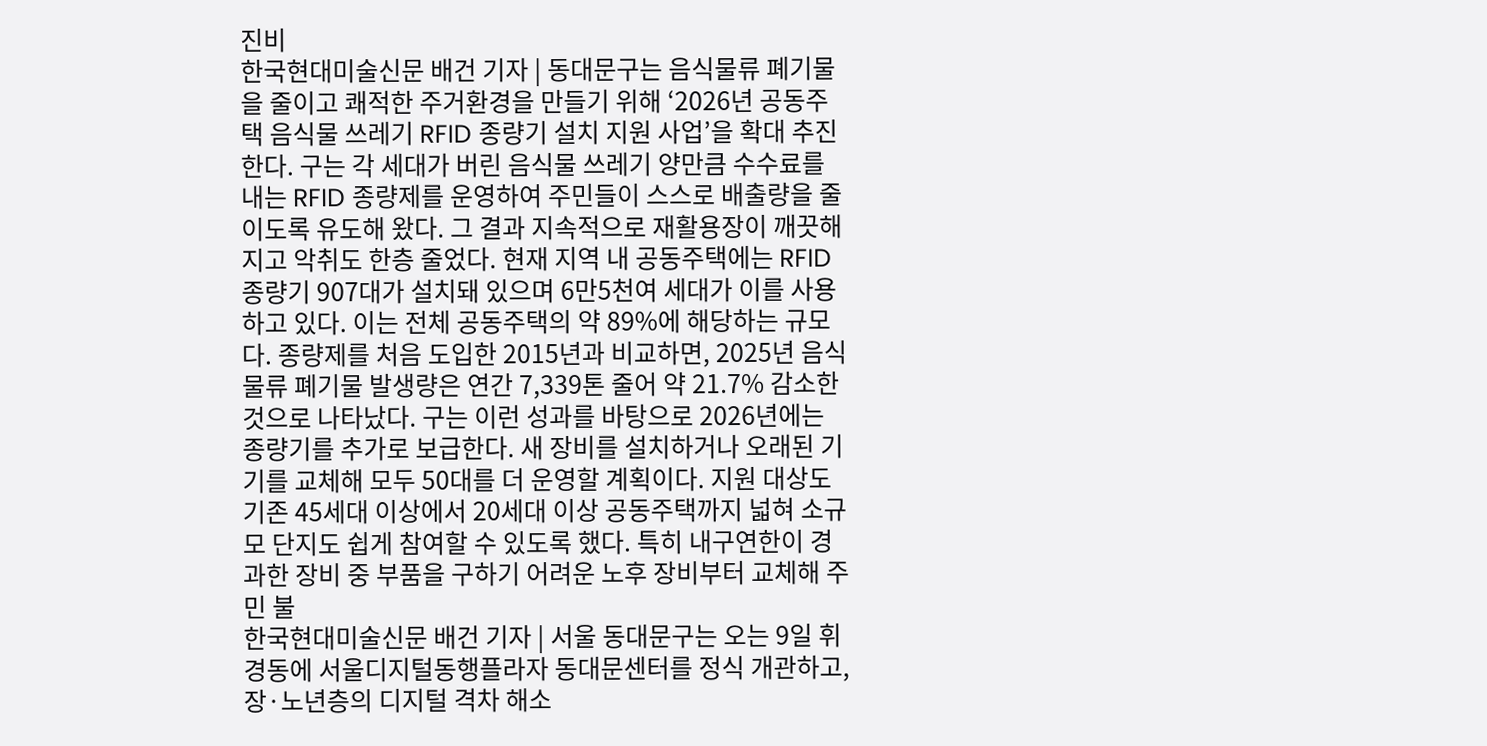진비
한국현대미술신문 배건 기자 | 동대문구는 음식물류 폐기물을 줄이고 쾌적한 주거환경을 만들기 위해 ‘2026년 공동주택 음식물 쓰레기 RFID 종량기 설치 지원 사업’을 확대 추진한다. 구는 각 세대가 버린 음식물 쓰레기 양만큼 수수료를 내는 RFID 종량제를 운영하여 주민들이 스스로 배출량을 줄이도록 유도해 왔다. 그 결과 지속적으로 재활용장이 깨끗해지고 악취도 한층 줄었다. 현재 지역 내 공동주택에는 RFID 종량기 907대가 설치돼 있으며 6만5천여 세대가 이를 사용하고 있다. 이는 전체 공동주택의 약 89%에 해당하는 규모다. 종량제를 처음 도입한 2015년과 비교하면, 2025년 음식물류 폐기물 발생량은 연간 7,339톤 줄어 약 21.7% 감소한 것으로 나타났다. 구는 이런 성과를 바탕으로 2026년에는 종량기를 추가로 보급한다. 새 장비를 설치하거나 오래된 기기를 교체해 모두 50대를 더 운영할 계획이다. 지원 대상도 기존 45세대 이상에서 20세대 이상 공동주택까지 넓혀 소규모 단지도 쉽게 참여할 수 있도록 했다. 특히 내구연한이 경과한 장비 중 부품을 구하기 어려운 노후 장비부터 교체해 주민 불
한국현대미술신문 배건 기자 | 서울 동대문구는 오는 9일 휘경동에 서울디지털동행플라자 동대문센터를 정식 개관하고, 장·노년층의 디지털 격차 해소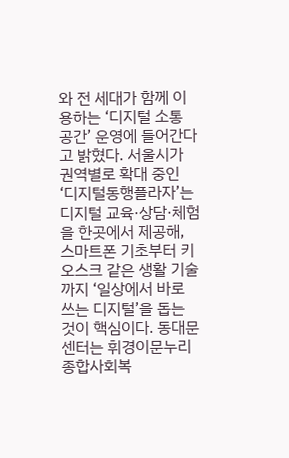와 전 세대가 함께 이용하는 ‘디지털 소통 공간’ 운영에 들어간다고 밝혔다. 서울시가 권역별로 확대 중인 ‘디지털동행플라자’는 디지털 교육·상담·체험을 한곳에서 제공해, 스마트폰 기초부터 키오스크 같은 생활 기술까지 ‘일상에서 바로 쓰는 디지털’을 돕는 것이 핵심이다. 동대문센터는 휘경이문누리종합사회복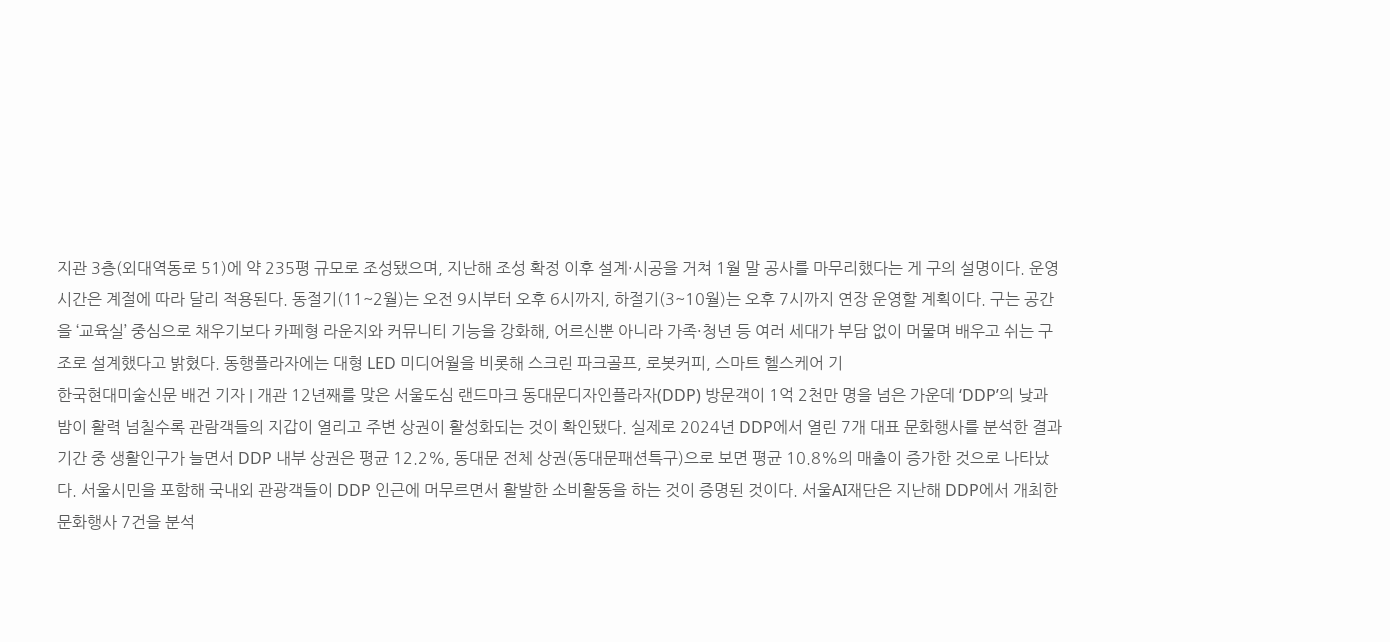지관 3층(외대역동로 51)에 약 235평 규모로 조성됐으며, 지난해 조성 확정 이후 설계·시공을 거쳐 1월 말 공사를 마무리했다는 게 구의 설명이다. 운영 시간은 계절에 따라 달리 적용된다. 동절기(11~2월)는 오전 9시부터 오후 6시까지, 하절기(3~10월)는 오후 7시까지 연장 운영할 계획이다. 구는 공간을 ‘교육실’ 중심으로 채우기보다 카페형 라운지와 커뮤니티 기능을 강화해, 어르신뿐 아니라 가족·청년 등 여러 세대가 부담 없이 머물며 배우고 쉬는 구조로 설계했다고 밝혔다. 동행플라자에는 대형 LED 미디어월을 비롯해 스크린 파크골프, 로봇커피, 스마트 헬스케어 기
한국현대미술신문 배건 기자 | 개관 12년째를 맞은 서울도심 랜드마크 동대문디자인플라자(DDP) 방문객이 1억 2천만 명을 넘은 가운데 ‘DDP’의 낮과 밤이 활력 넘칠수록 관람객들의 지갑이 열리고 주변 상권이 활성화되는 것이 확인됐다. 실제로 2024년 DDP에서 열린 7개 대표 문화행사를 분석한 결과 기간 중 생활인구가 늘면서 DDP 내부 상권은 평균 12.2%, 동대문 전체 상권(동대문패션특구)으로 보면 평균 10.8%의 매출이 증가한 것으로 나타났다. 서울시민을 포함해 국내외 관광객들이 DDP 인근에 머무르면서 활발한 소비활동을 하는 것이 증명된 것이다. 서울AI재단은 지난해 DDP에서 개최한 문화행사 7건을 분석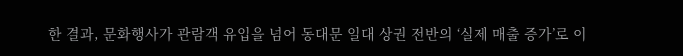한 결과, 문화행사가 관람객 유입을 넘어 동대문 일대 상권 전반의 ‘실제 매출 증가’로 이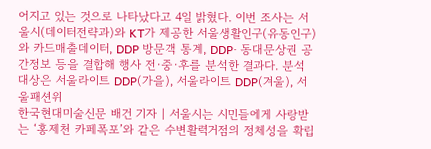어지고 있는 것으로 나타났다고 4일 밝혔다. 이번 조사는 서울시(데이터전략과)와 KT가 제공한 서울생활인구(유동인구)와 카드매출데이터, DDP 방문객 통계, DDP· 동대문상권 공간정보 등을 결합해 행사 전·중·후를 분석한 결과다. 분석 대상은 서울라이트 DDP(가을), 서울라이트 DDP(겨울), 서울패션위
한국현대미술신문 배건 기자 | 서울시는 시민들에게 사랑받는 ‘홍제천 카페폭포’와 같은 수변활력거점의 정체성을 확립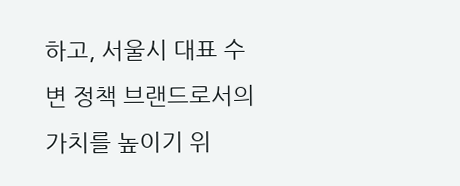하고, 서울시 대표 수변 정책 브랜드로서의 가치를 높이기 위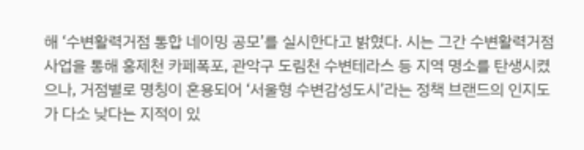해 ‘수변활력거점 통합 네이밍 공모’를 실시한다고 밝혔다. 시는 그간 수변활력거점 사업을 통해 홍제천 카페폭포, 관악구 도림천 수변테라스 등 지역 명소를 탄생시켰으나, 거점별로 명칭이 혼용되어 ‘서울형 수변감성도시’라는 정책 브랜드의 인지도가 다소 낮다는 지적이 있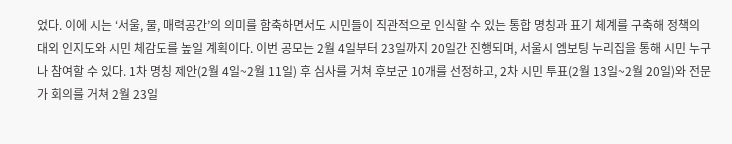었다. 이에 시는 ‘서울, 물, 매력공간’의 의미를 함축하면서도 시민들이 직관적으로 인식할 수 있는 통합 명칭과 표기 체계를 구축해 정책의 대외 인지도와 시민 체감도를 높일 계획이다. 이번 공모는 2월 4일부터 23일까지 20일간 진행되며, 서울시 엠보팅 누리집을 통해 시민 누구나 참여할 수 있다. 1차 명칭 제안(2월 4일~2월 11일) 후 심사를 거쳐 후보군 10개를 선정하고, 2차 시민 투표(2월 13일~2월 20일)와 전문가 회의를 거쳐 2월 23일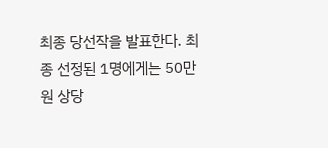최종 당선작을 발표한다. 최종 선정된 1명에게는 50만 원 상당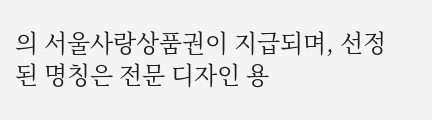의 서울사랑상품권이 지급되며, 선정된 명칭은 전문 디자인 용